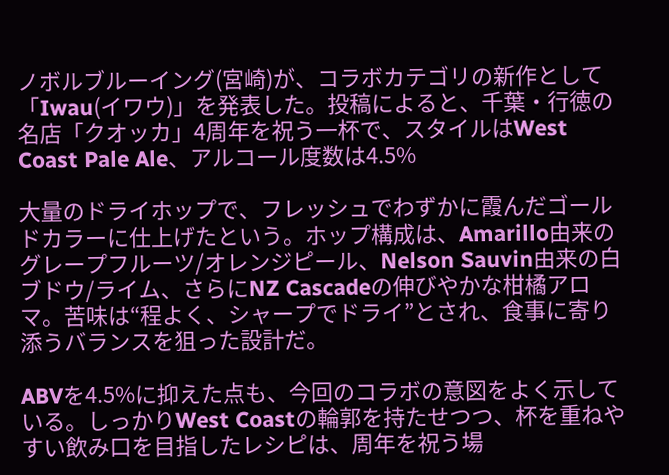ノボルブルーイング(宮崎)が、コラボカテゴリの新作として「Iwau(イワウ)」を発表した。投稿によると、千葉・行徳の名店「クオッカ」4周年を祝う一杯で、スタイルはWest Coast Pale Ale、アルコール度数は4.5%

大量のドライホップで、フレッシュでわずかに霞んだゴールドカラーに仕上げたという。ホップ構成は、Amarillo由来のグレープフルーツ/オレンジピール、Nelson Sauvin由来の白ブドウ/ライム、さらにNZ Cascadeの伸びやかな柑橘アロマ。苦味は“程よく、シャープでドライ”とされ、食事に寄り添うバランスを狙った設計だ。

ABVを4.5%に抑えた点も、今回のコラボの意図をよく示している。しっかりWest Coastの輪郭を持たせつつ、杯を重ねやすい飲み口を目指したレシピは、周年を祝う場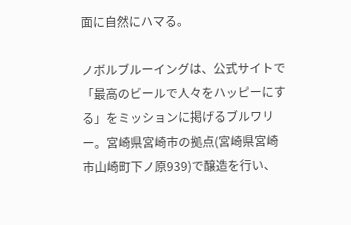面に自然にハマる。

ノボルブルーイングは、公式サイトで「最高のビールで人々をハッピーにする」をミッションに掲げるブルワリー。宮崎県宮崎市の拠点(宮崎県宮崎市山崎町下ノ原939)で醸造を行い、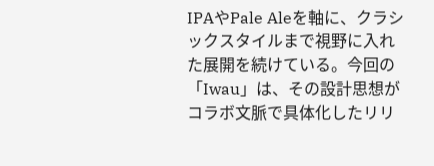IPAやPale Aleを軸に、クラシックスタイルまで視野に入れた展開を続けている。今回の「Iwau」は、その設計思想がコラボ文脈で具体化したリリ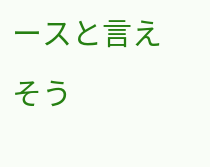ースと言えそう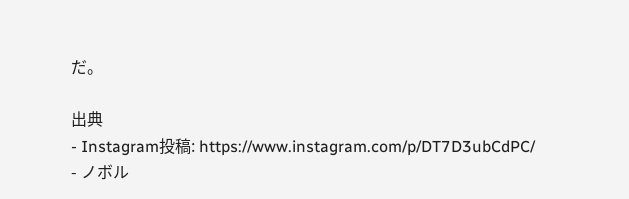だ。

出典
- Instagram投稿: https://www.instagram.com/p/DT7D3ubCdPC/
- ノボル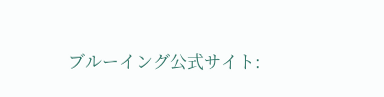ブルーイング公式サイト: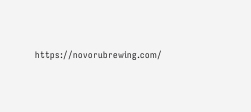https://novorubrewing.com/